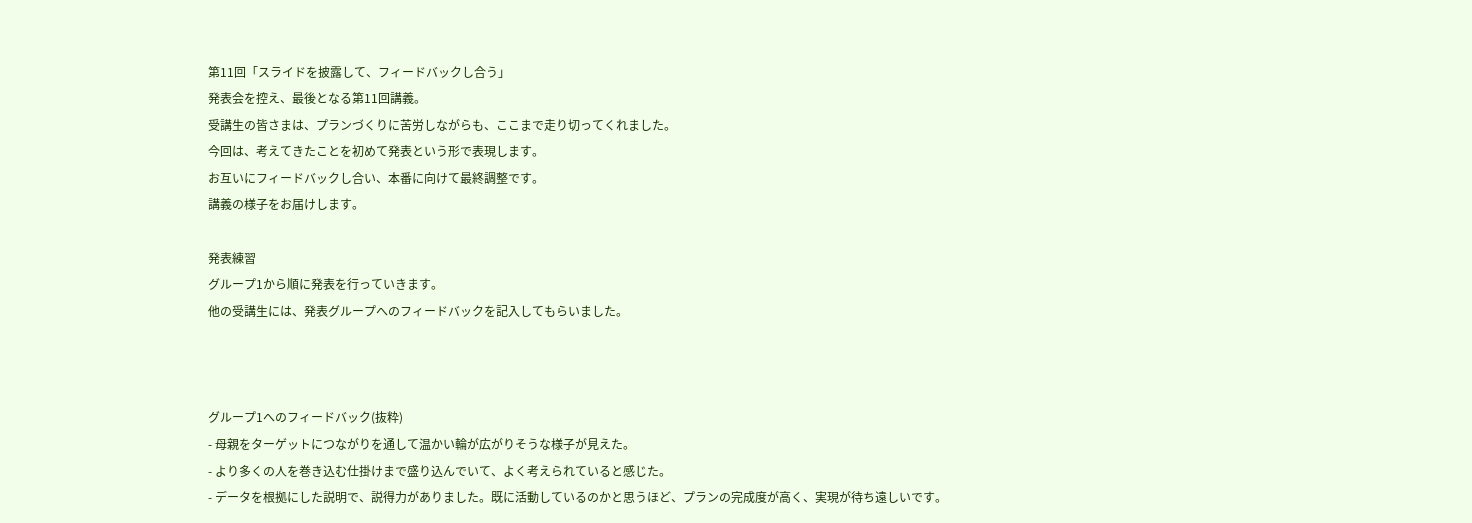第11回「スライドを披露して、フィードバックし合う」
発表会を控え、最後となる第11回講義。
受講生の皆さまは、プランづくりに苦労しながらも、ここまで走り切ってくれました。
今回は、考えてきたことを初めて発表という形で表現します。
お互いにフィードバックし合い、本番に向けて最終調整です。
講義の様子をお届けします。

発表練習
グループ1から順に発表を行っていきます。
他の受講生には、発表グループへのフィードバックを記入してもらいました。



グループ1へのフィードバック(抜粋)
- 母親をターゲットにつながりを通して温かい輪が広がりそうな様子が見えた。
- より多くの人を巻き込む仕掛けまで盛り込んでいて、よく考えられていると感じた。
- データを根拠にした説明で、説得力がありました。既に活動しているのかと思うほど、プランの完成度が高く、実現が待ち遠しいです。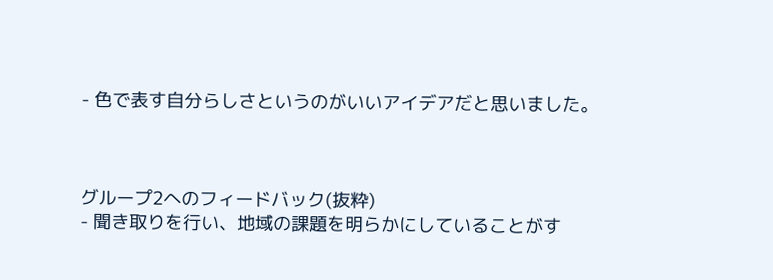- 色で表す自分らしさというのがいいアイデアだと思いました。



グループ2へのフィードバック(抜粋)
- 聞き取りを行い、地域の課題を明らかにしていることがす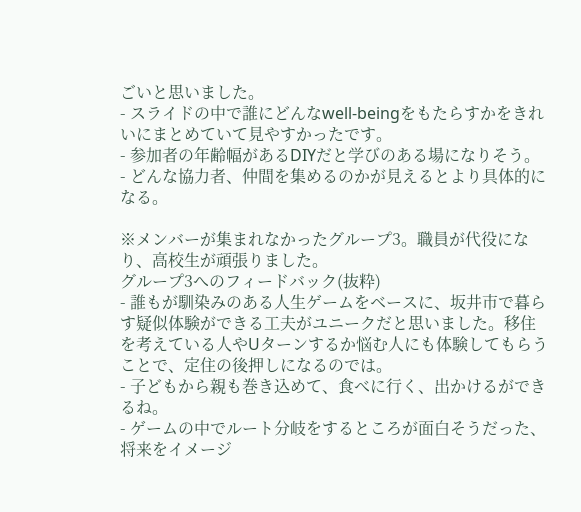ごいと思いました。
- スライドの中で誰にどんなwell-beingをもたらすかをきれいにまとめていて見やすかったです。
- 参加者の年齢幅があるDIYだと学びのある場になりそう。
- どんな協力者、仲間を集めるのかが見えるとより具体的になる。

※メンバーが集まれなかったグループ3。職員が代役になり、高校生が頑張りました。
グループ3へのフィードバック(抜粋)
- 誰もが馴染みのある人生ゲームをベースに、坂井市で暮らす疑似体験ができる工夫がユニークだと思いました。移住を考えている人やUターンするか悩む人にも体験してもらうことで、定住の後押しになるのでは。
- 子どもから親も巻き込めて、食べに行く、出かけるができるね。
- ゲームの中でルート分岐をするところが面白そうだった、将来をイメージ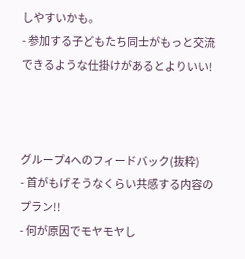しやすいかも。
- 参加する子どもたち同士がもっと交流できるような仕掛けがあるとよりいい!



グループ4へのフィードバック(抜粋)
- 首がもげそうなくらい共感する内容のプラン!!
- 何が原因でモヤモヤし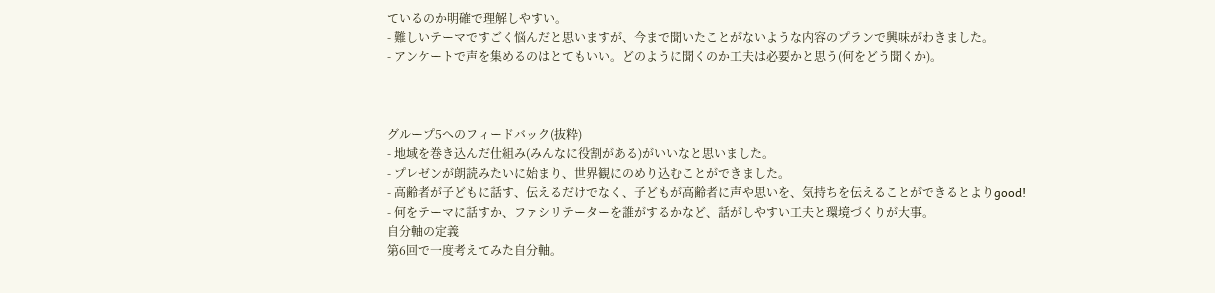ているのか明確で理解しやすい。
- 難しいテーマですごく悩んだと思いますが、今まで聞いたことがないような内容のプランで興味がわきました。
- アンケートで声を集めるのはとてもいい。どのように聞くのか工夫は必要かと思う(何をどう聞くか)。



グループ5へのフィードバック(抜粋)
- 地域を巻き込んだ仕組み(みんなに役割がある)がいいなと思いました。
- プレゼンが朗読みたいに始まり、世界観にのめり込むことができました。
- 高齢者が子どもに話す、伝えるだけでなく、子どもが高齢者に声や思いを、気持ちを伝えることができるとよりgood!
- 何をテーマに話すか、ファシリテーターを誰がするかなど、話がしやすい工夫と環境づくりが大事。
自分軸の定義
第6回で一度考えてみた自分軸。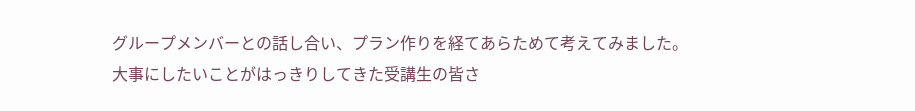グループメンバーとの話し合い、プラン作りを経てあらためて考えてみました。
大事にしたいことがはっきりしてきた受講生の皆さ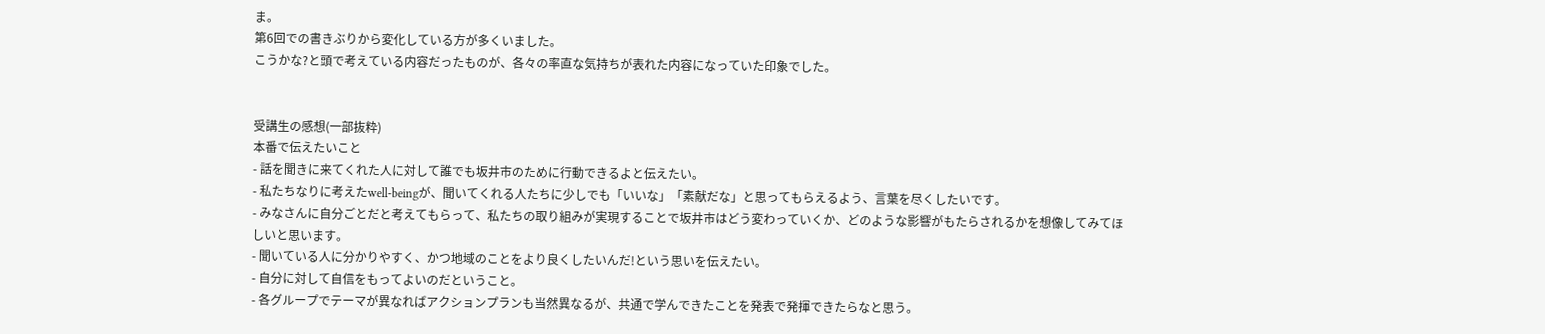ま。
第6回での書きぶりから変化している方が多くいました。
こうかな?と頭で考えている内容だったものが、各々の率直な気持ちが表れた内容になっていた印象でした。


受講生の感想(一部抜粋)
本番で伝えたいこと
- 話を聞きに来てくれた人に対して誰でも坂井市のために行動できるよと伝えたい。
- 私たちなりに考えたwell-beingが、聞いてくれる人たちに少しでも「いいな」「素献だな」と思ってもらえるよう、言葉を尽くしたいです。
- みなさんに自分ごとだと考えてもらって、私たちの取り組みが実現することで坂井市はどう変わっていくか、どのような影響がもたらされるかを想像してみてほしいと思います。
- 聞いている人に分かりやすく、かつ地域のことをより良くしたいんだ!という思いを伝えたい。
- 自分に対して自信をもってよいのだということ。
- 各グループでテーマが異なればアクションプランも当然異なるが、共通で学んできたことを発表で発揮できたらなと思う。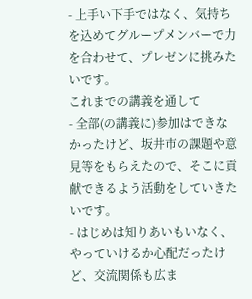- 上手い下手ではなく、気持ちを込めてグループメンバーで力を合わせて、プレゼンに挑みたいです。
これまでの講義を通して
- 全部(の講義に)参加はできなかったけど、坂井市の課題や意見等をもらえたので、そこに貢献できるよう活動をしていきたいです。
- はじめは知りあいもいなく、やっていけるか心配だったけど、交流関係も広ま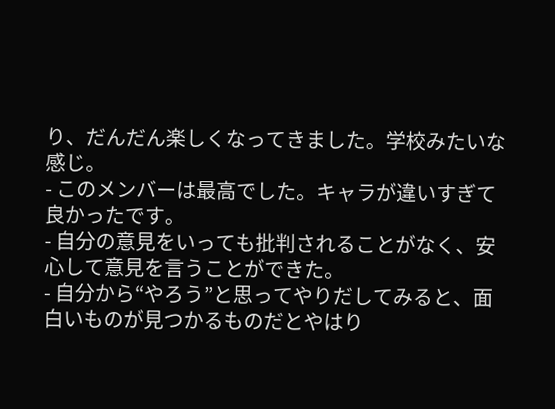り、だんだん楽しくなってきました。学校みたいな感じ。
- このメンバーは最高でした。キャラが違いすぎて良かったです。
- 自分の意見をいっても批判されることがなく、安心して意見を言うことができた。
- 自分から“やろう”と思ってやりだしてみると、面白いものが見つかるものだとやはり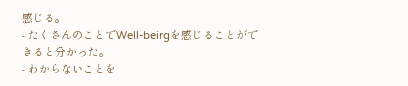感じる。
- たくさんのことでWell-beirgを感じることができると分かった。
- わからないことを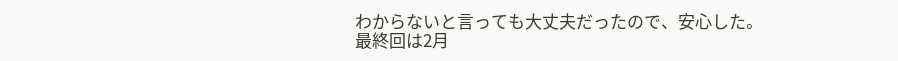わからないと言っても大丈夫だったので、安心した。
最終回は2月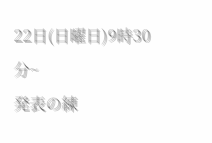22日(日曜日)9時30分~
発表の練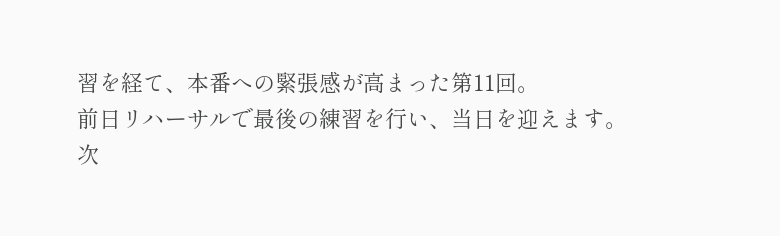習を経て、本番への緊張感が高まった第11回。
前日リハーサルで最後の練習を行い、当日を迎えます。
次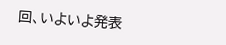回、いよいよ発表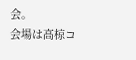会。
会場は高椋コ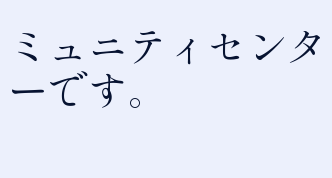ミュニティセンターです。